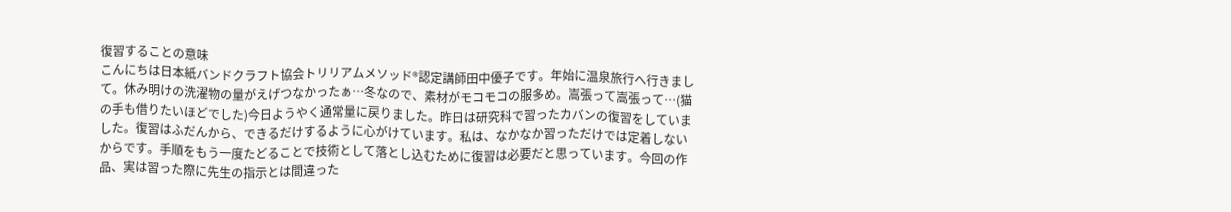復習することの意味
こんにちは日本紙バンドクラフト協会トリリアムメソッド®認定講師田中優子です。年始に温泉旅行へ行きまして。休み明けの洗濯物の量がえげつなかったぁ…冬なので、素材がモコモコの服多め。嵩張って嵩張って…(猫の手も借りたいほどでした)今日ようやく通常量に戻りました。昨日は研究科で習ったカバンの復習をしていました。復習はふだんから、できるだけするように心がけています。私は、なかなか習っただけでは定着しないからです。手順をもう一度たどることで技術として落とし込むために復習は必要だと思っています。今回の作品、実は習った際に先生の指示とは間違った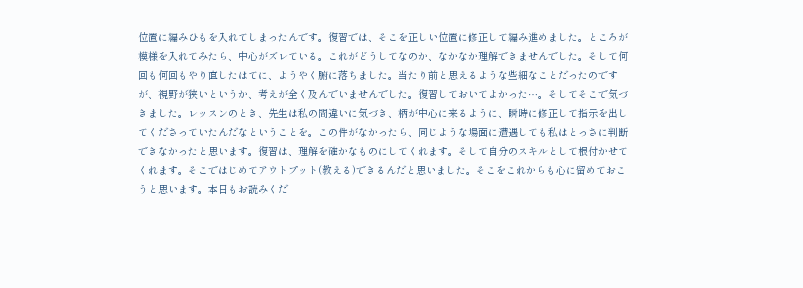位置に編みひもを入れてしまったんです。復習では、そこを正しい位置に修正して編み進めました。ところが模様を入れてみたら、中心がズレている。これがどうしてなのか、なかなか理解できませんでした。そして何回も何回もやり直したはてに、ようやく腑に落ちました。当たり前と思えるような些細なことだったのですが、視野が狭いというか、考えが全く及んでいませんでした。復習しておいてよかった…。そしてそこで気づきました。レッスンのとき、先生は私の間違いに気づき、柄が中心に来るように、瞬時に修正して指示を出してくださっていたんだなということを。この件がなかったら、同じような場面に遭遇しても私はとっさに判断できなかったと思います。復習は、理解を確かなものにしてくれます。そして自分のスキルとして根付かせてくれます。そこではじめてアウトプット(教える)できるんだと思いました。そこをこれからも心に留めておこうと思います。本日もお読みくだ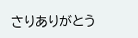さりありがとう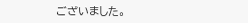ございました。